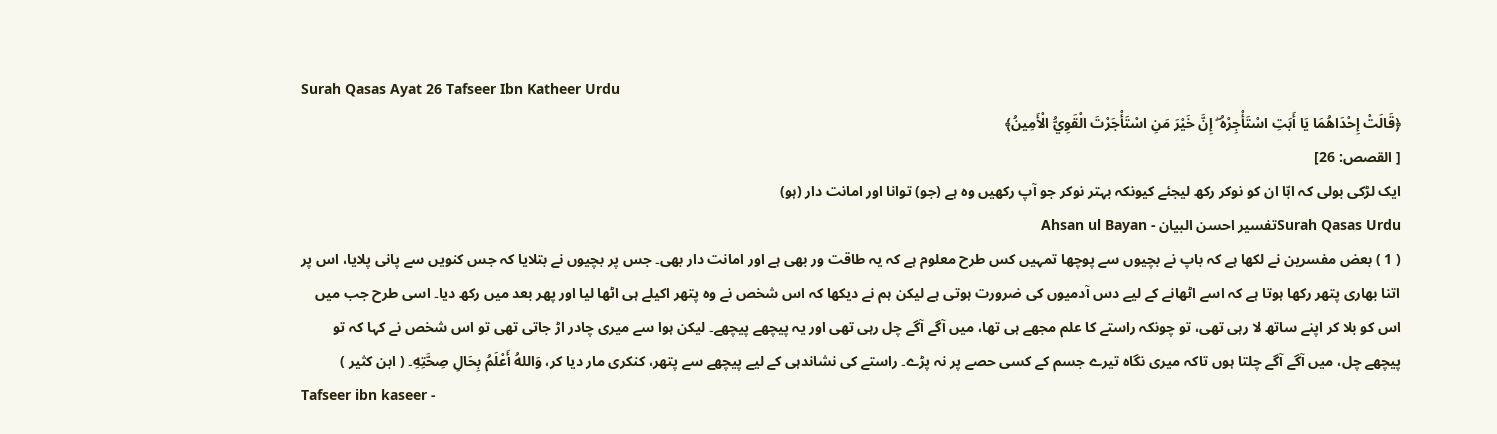Surah Qasas Ayat 26 Tafseer Ibn Katheer Urdu
﴿قَالَتْ إِحْدَاهُمَا يَا أَبَتِ اسْتَأْجِرْهُ ۖ إِنَّ خَيْرَ مَنِ اسْتَأْجَرْتَ الْقَوِيُّ الْأَمِينُ﴾
[ القصص: 26]
ایک لڑکی بولی کہ ابّا ان کو نوکر رکھ لیجئے کیونکہ بہتر نوکر جو آپ رکھیں وہ ہے (جو) توانا اور امانت دار (ہو)
Surah Qasas Urduتفسیر احسن البیان - Ahsan ul Bayan
( 1 ) بعض مفسرین نے لکھا ہے کہ باپ نے بچیوں سے پوچھا تمہیں کس طرح معلوم ہے کہ یہ طاقت ور بھی ہے اور امانت دار بھی۔ جس پر بچیوں نے بتلایا کہ جس کنویں سے پانی پلایا، اس پر اتنا بھاری پتھر رکھا ہوتا ہے کہ اسے اٹھانے کے لیے دس آدمیوں کی ضرورت ہوتی ہے لیکن ہم نے دیکھا کہ اس شخص نے وہ پتھر اکیلے ہی اٹھا لیا اور پھر بعد میں رکھ دیا۔ اسی طرح جب میں اس کو بلا کر اپنے ساتھ لا رہی تھی، تو چونکہ راستے کا علم مجھے ہی تھا، میں آگے آگے چل رہی تھی اور یہ پیچھے پیچھے۔ لیکن ہوا سے میری چادر اڑ جاتی تھی تو اس شخص نے کہا کہ تو پیچھے چل، میں آگے آگے چلتا ہوں تاکہ میری نگاہ تیرے جسم کے کسی حصے پر نہ پڑے۔ راستے کی نشاندہی کے لیے پیچھے سے پتھر، کنکری مار دیا کر، وَاللهُ أَعْلَمُ بِحَالِ صِحَّتِهِ۔ ( ابن کثیر )
Tafseer ibn kaseer -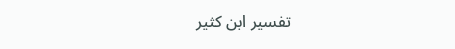تفسیر ابن کثیر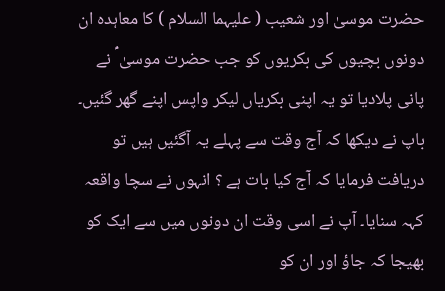حضرت موسیٰ اور شعیب ( علیہما السلام ) کا معاہدہ ان دونوں بچیوں کی بکریوں کو جب حضرت موسیٰ ؑ نے پانی پلادیا تو یہ اپنی بکریاں لیکر واپس اپنے گھر گئیں۔ باپ نے دیکھا کہ آج وقت سے پہلے یہ آگئیں ہیں تو دریافت فرمایا کہ آج کیا بات ہے ؟ انہوں نے سچا واقعہ کہہ سنایا۔ آپ نے اسی وقت ان دونوں میں سے ایک کو بھیجا کہ جاؤ اور ان کو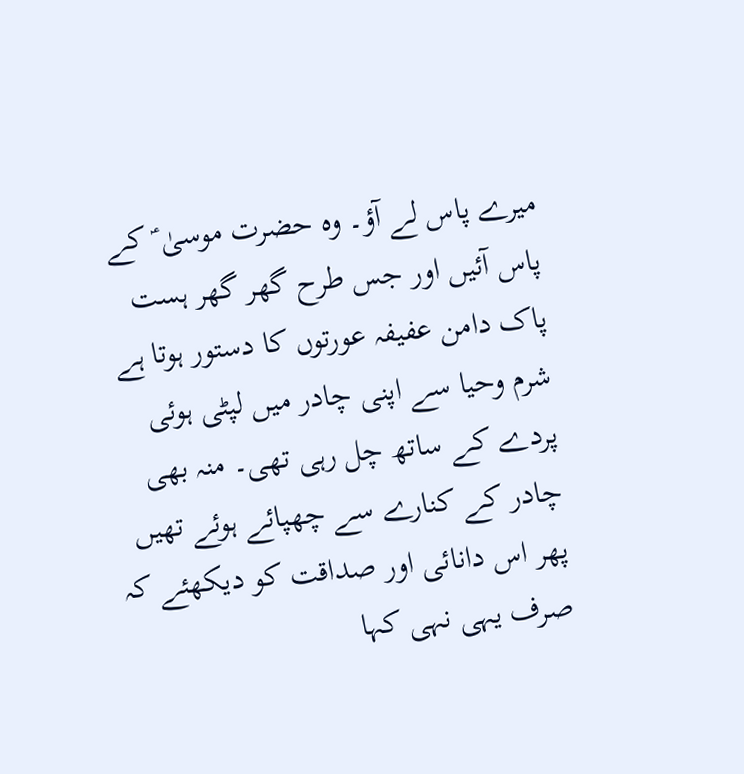میرے پاس لے آؤ۔ وہ حضرت موسیٰ ؑ کے پاس آئیں اور جس طرح گھر گھر ہست پاک دامن عفیفہ عورتوں کا دستور ہوتا ہے شرم وحیا سے اپنی چادر میں لپٹی ہوئی پردے کے ساتھ چل رہی تھی۔ منہ بھی چادر کے کنارے سے چھپائے ہوئے تھیں پھر اس دانائی اور صداقت کو دیکھئے کہ صرف یہی نہی کہا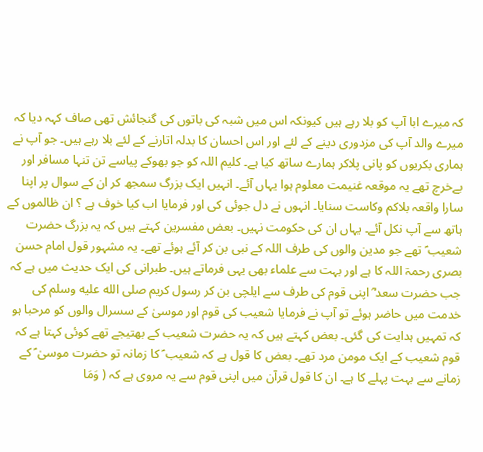کہ میرے ابا آپ کو بلا رہے ہیں کیونکہ اس میں شبہ کی باتوں کی گنجائش تھی صاف کہہ دیا کہ میرے والد آپ کی مزدوری دینے کے لئے اور اس احسان کا بدلہ اتارنے کے لئے بلا رہے ہیں۔ جو آپ نے ہماری بکریوں کو پانی پلاکر ہمارے ساتھ کیا ہے۔ کلیم اللہ کو جو بھوکے پیاسے تن تنہا مسافر اور بےخرچ تھے یہ موقعہ غنیمت معلوم ہوا یہاں آئے۔ انہیں ایک بزرگ سمجھ کر ان کے سوال پر اپنا سارا واقعہ بلاکم وکاست سنایا۔ انہوں نے دل جوئی کی اور فرمایا اب کیا خوف ہے ؟ ان ظالموں کے ہاتھ سے آپ نکل آئے۔ یہاں ان کی حکومت نہیں۔ بعض مفسرین کہتے ہیں کہ یہ بزرگ حضرت شعیب ؑ تھے جو مدین والوں کی طرف اللہ کے نبی بن کر آئے ہوئے تھے۔ یہ مشہور قول امام حسن بصری رحمۃ اللہ کا ہے اور بہت سے علماء بھی یہی فرماتے ہیں۔ طبرانی کی ایک حدیث میں ہے کہ جب حضرت سعد ؓ اپنی قوم کی طرف سے ایلچی بن کر رسول کریم صلى الله عليه وسلم کی خدمت میں حاضر ہوئے تو آپ نے فرمایا شعیب کی قوم اور موسیٰ کے سسرال والوں کو مرحبا ہو کہ تمہیں ہدایت کی گئی۔ بعض کہتے ہیں کہ یہ حضرت شعیب کے بھتیجے تھے کوئی کہتا ہے کہ قوم شعیب کے ایک مومن مرد تھے۔ بعض کا قول ہے کہ شعیب ؑ کا زمانہ تو حضرت موسیٰ ؑ کے زمانے سے بہت پہلے کا ہے۔ ان کا قول قرآن میں اپنی قوم سے یہ مروی ہے کہ ( وَمَا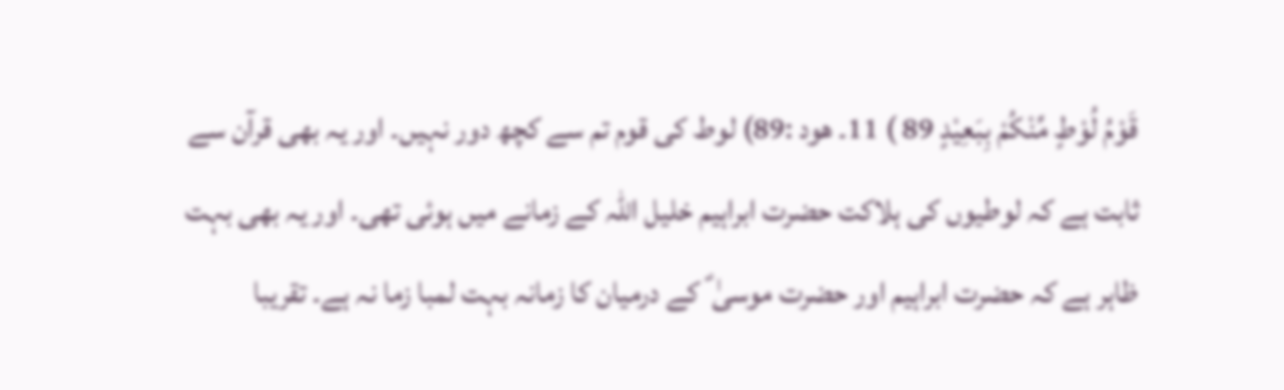قَوْمُ لُوْطٍ مِّنْكُمْ بِبَعِيْدٍ 89 ) 11۔ ھود :89) لوط کی قوم تم سے کچھ دور نہیں۔ اور یہ بھی قرآن سے ثابت ہے کہ لوطیوں کی ہلاکت حضرت ابراہیم خلیل اللہ کے زمانے میں ہوئی تھی۔ اور یہ بھی بہت ظاہر ہے کہ حضرت ابراہیم اور حضرت موسیٰ ؑ کے درمیان کا زمانہ بہت لمبا زما نہ ہے۔ تقریبا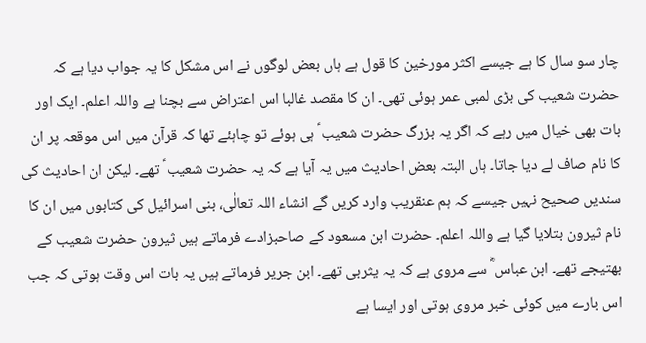چار سو سال کا ہے جیسے اکثر مورخین کا قول ہے ہاں بعض لوگوں نے اس مشکل کا یہ جواب دیا ہے کہ حضرت شعیب کی بڑی لمبی عمر ہوئی تھی۔ ان کا مقصد غالبا اس اعتراض سے بچنا ہے واللہ اعلم۔ ایک اور بات بھی خیال میں رہے کہ اگر یہ بزرگ حضرت شعیب ؑ ہی ہوئے تو چاہئے تھا کہ قرآن میں اس موقعہ پر ان کا نام صاف لے دیا جاتا۔ ہاں البتہ بعض احادیث میں یہ آیا ہے کہ یہ حضرت شعیب ؑ تھے۔ لیکن ان احادیث کی سندیں صحیح نہیں جیسے کہ ہم عنقریب وارد کریں گے انشاء اللہ تعالٰی، بنی اسرائیل کی کتابوں میں ان کا نام ثیرون بتلایا گیا ہے واللہ اعلم۔ حضرت ابن مسعود کے صاحبزادے فرماتے ہیں ثیرون حضرت شعیب کے بھتیجے تھے۔ ابن عباس ؓ سے مروی ہے کہ یہ یثربی تھے۔ ابن جریر فرماتے ہیں یہ بات اس وقت ہوتی کہ جب اس بارے میں کوئی خبر مروی ہوتی اور ایسا ہے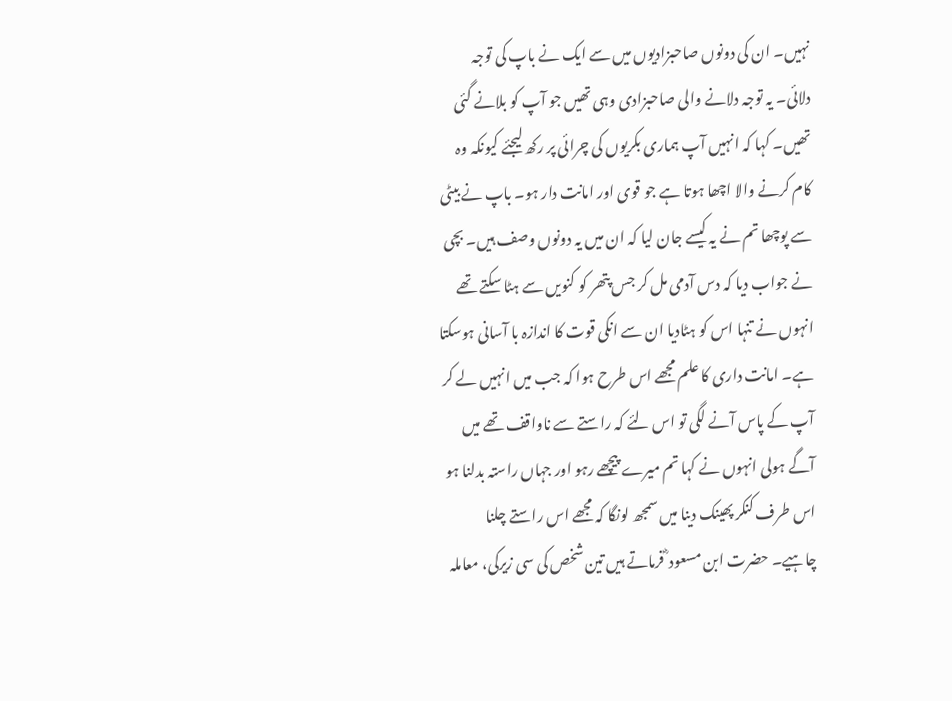نہیں۔ ان کی دونوں صاحبزادیوں میں سے ایک نے باپ کی توجہ دلائی۔ یہ توجہ دلانے والی صاحبزادی وہی تھیں جو آپ کو بلانے گئی تھیں۔ کہا کہ انہیں آپ ہماری بکریوں کی چرائی پر رکھ لیجئے کیونکہ وہ کام کرنے والا اچھا ہوتا ہے جو قوی اور امانت دار ہو۔ باپ نے بیٹی سے پوچھا تم نے یہ کیسے جان لیا کہ ان میں یہ دونوں وصف ہیں۔ بچی نے جواب دیا کہ دس آدمی مل کر جس پتھر کو کنویں سے ہٹا سکتے تھے انہوں نے تنہا اس کو ہٹادیا ان سے انکی قوت کا اندازہ با آسانی ہوسکتا ہے۔ امانت داری کا علم مجھے اس طرح ہوا کہ جب میں انہیں لے کر آپ کے پاس آنے لگی تو اس لئے کہ راستے سے ناواقف تھے میں آگے ہولی انہوں نے کہا تم میرے پیچھے رہو اور جہاں راستہ بدلنا ہو اس طرف کنکر پھینک دینا میں سمجھ لونگا کہ مجھے اس راستے چلنا چاہیے۔ حضرت ابن مسعود ؓ فرماتے ہیں تین شخص کی سی زیرکی، معاملہ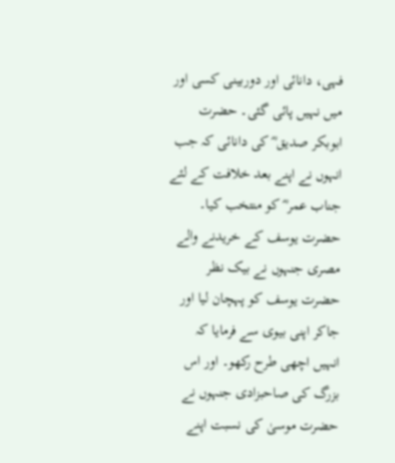فہی، دانائی اور دوربینی کسی اور میں نہیں پائی گئی۔ حضرت ابوبکر صدیق ؓ کی دانائی کہ جب انہوں نے اپنے بعد خلافت کے لئے جناب عمر ؓ کو منتخب کیا۔ حضرت یوسف کے خریدنے والے مصری جنہوں نے بیک نظر حضرت یوسف کو پہچان لیا اور جاکر اپنی بیوی سے فرمایا کہ انہیں اچھی طرح رکھو۔ اور اس بزرگ کی صاحبزادی جنہوں نے حضرت موسیٰ کی نسبت اپنے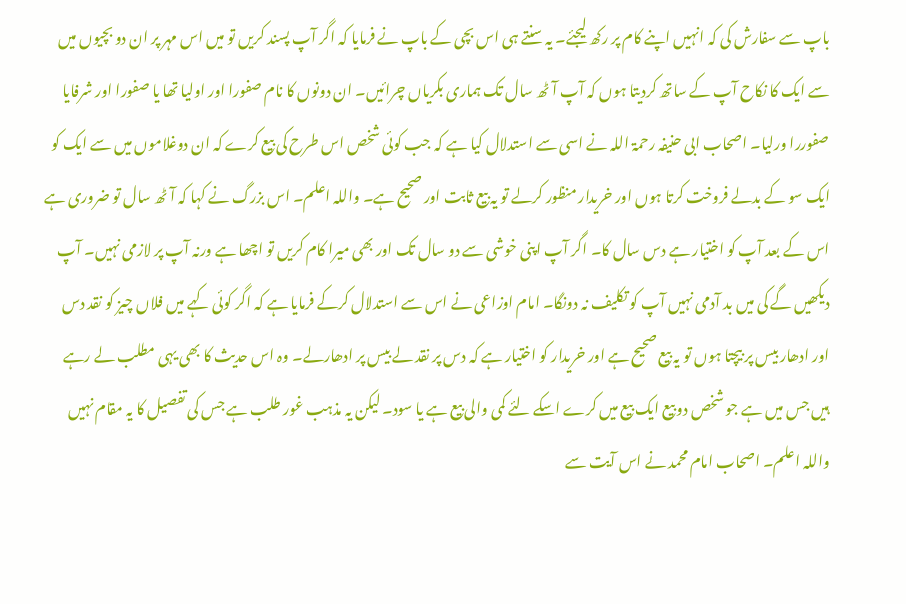باپ سے سفارش کی کہ انہیں اپنے کام پر رکھ لیجئے۔ یہ سنتے ہی اس بچی کے باپ نے فرمایا کہ اگر آپ پسند کریں تو میں اس مہر پر ان دو بچیوں میں سے ایک کا نکاح آپ کے ساتھ کردیتا ہوں کہ آپ آٹھ سال تک ہماری بکریاں چرائیں۔ ان دونوں کا نام صفورا اور اولیا تھا یا صفورا اور شرفایا صفوررا ورلیا۔ اصحاب ابی حنیفہ رحمۃ اللہ نے اسی سے استدلال کیا ہے کہ جب کوئی شخص اس طرح کی بیع کرے کہ ان دوغلاموں میں سے ایک کو ایک سو کے بدلے فروخت کرتا ہوں اور خریدار منظور کرلے تو یہ بیع ثابت اور صحیح ہے۔ واللہ اعلم۔ اس بزرگ نے کہا کہ آٹھ سال تو ضروری ہے اس کے بعد آپ کو اختیار ہے دس سال کا۔ اگر آپ اپنی خوشی سے دو سال تک اور بھی میرا کام کریں تو اچھا ہے ورنہ آپ پر لازمی نہیں۔ آپ دیکھیں گے کی میں بد آدمی نہیں آپ کو تکلیف نہ دونگا۔ امام اوزاعی نے اس سے استدلال کرکے فرمایا ہے کہ اگر کوئی کہے میں فلاں چیز کو نقد دس اور ادھار بیس پر بیچتا ہوں تو یہ بیع صحیح ہے اور خریدار کو اختیار ہے کہ دس پر نقد لے بیس پر ادھارلے۔ وہ اس حدیث کا بھی یہی مطلب لے رہے ہیں جس میں ہے جو شخص دو بیع ایک بیع میں کرے اسکے لئے کمی والی بیع ہے یا سود۔ لیکن یہ مذہب غور طلب ہے جس کی تفصیل کا یہ مقام نہیں واللہ اعلم۔ اصحاب امام محمد نے اس آیت سے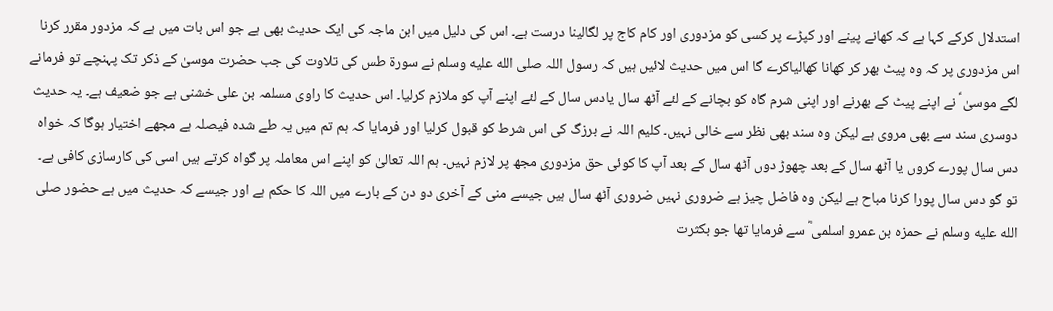استدلال کرکے کہا ہے کہ کھانے پینے اور کپڑے پر کسی کو مزدوری اور کام کاج پر لگالینا درست ہے۔ اس کی دلیل میں ابن ماجہ کی ایک حدیث بھی ہے جو اس بات میں ہے کہ مزدور مقرر کرنا اس مزدوری پر کہ وہ پیٹ بھر کر کھانا کھالیاکرے گا اس میں حدیث لائیں ہیں کہ رسول اللہ صلى الله عليه وسلم نے سورة طس کی تلاوت کی جب حضرت موسیٰ کے ذکر تک پہنچے تو فرمانے لگے موسیٰ ؑ نے اپنے پیٹ کے بھرنے اور اپنی شرم گاہ کو بچانے کے لئے آٹھ سال یادس سال کے لئے اپنے آپ کو ملازم کرلیا۔ اس حدیث کا راوی مسلمہ بن علی خشنی ہے جو ضعیف ہے۔ یہ حدیث دوسری سند سے بھی مروی ہے لیکن وہ سند بھی نظر سے خالی نہیں۔ کلیم اللہ نے برزگ کی اس شرط کو قبول کرلیا اور فرمایا کہ ہم تم میں یہ طے شدہ فیصلہ ہے مجھے اختیار ہوگا کہ خواہ دس سال پورے کروں یا آٹھ سال کے بعد چھوڑ دوں آٹھ سال کے بعد آپ کا کوئی حق مزدوری مجھ پر لازم نہیں۔ ہم اللہ تعالیٰ کو اپنے اس معاملہ پر گواہ کرتے ہیں اسی کی کارسازی کافی ہے۔ تو گو دس سال پورا کرنا مباح ہے لیکن وہ فاضل چیز ہے ضروری نہیں ضروری آٹھ سال ہیں جیسے منی کے آخری دو دن کے بارے میں اللہ کا حکم ہے اور جیسے کہ حدیث میں ہے حضور صلى الله عليه وسلم نے حمزہ بن عمرو اسلمی ؓ سے فرمایا تھا جو بکثرت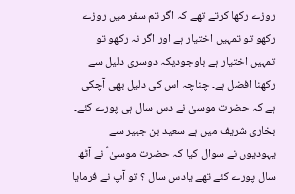روزے رکھا کرتے تھے کہ اگر تم سفر میں روزے رکھو تو تمہیں اختیار ہے اور اگر نہ رکھو تو تمہیں اختیار ہے باوجودیکہ دوسری دلیل سے رکھنا افضل ہے۔ چناچہ اس کی دلیل بھی آچکی ہے کہ حضرت موسیٰ نے دس سال ہی پورے کئے۔ بخاری شریف میں ہے سعید بن جبیر سے یہودیوں نے سوال کیا کہ حضرت موسیٰ ؑ نے آٹھ سال پورے کئے تھے یادس سال ؟ تو آپ نے فرمایا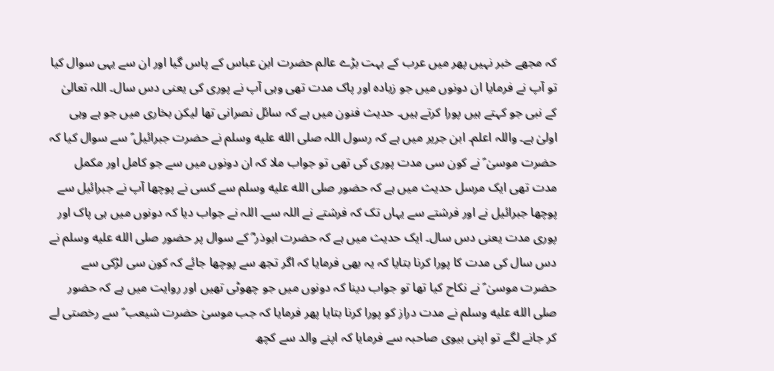کہ مجھے خبر نہیں پھر میں عرب کے بہت بڑے عالم حضرت ابن عباس کے پاس گیا اور ان سے یہی سوال کیا تو آپ نے فرمایا ان دونوں میں جو زیادہ اور پاک مدت تھی وہی آپ نے پوری کی یعنی دس سال۔ اللہ تعالیٰ کے نبی جو کہتے ہیں پورا کرتے ہیں۔ حدیث فنون میں ہے کہ سائل نصرانی تھا لیکن بخاری میں جو ہے وہی اولیٰ ہے۔ واللہ اعلم۔ ابن جریر میں ہے کہ رسول اللہ صلى الله عليه وسلم نے حضرت جبرائیل ؑ سے سوال کیا کہ حضرت موسیٰ ؑ نے کون سی مدت پوری کی تھی تو جواب ملا کہ ان دونوں میں سے جو کامل اور مکمل مدت تھی ایک مرسل حدیث میں ہے کہ حضور صلى الله عليه وسلم سے کسی نے پوچھا آپ نے جبرائیل سے پوچھا جبرائیل نے اور فرشتے سے یہاں تک کہ فرشتے نے اللہ سے۔ اللہ نے جواب دیا کہ دونوں میں ہی پاک اور پوری مدت یعنی دس سال۔ ایک حدیث میں ہے کہ حضرت ابوذر ؓ کے سوال پر حضور صلى الله عليه وسلم نے دس سال کی مدت کا پورا کرنا بتایا کہ یہ بھی فرمایا کہ اگر تجھ سے پوچھا جائے کہ کون سی لڑکی سے حضرت موسیٰ ؑ نے نکاح کیا تھا تو جواب دینا کہ دونوں میں جو چھوٹی تھیں اور روایت میں ہے کہ حضور صلى الله عليه وسلم نے مدت دراز کو پورا کرنا بتایا پھر فرمایا کہ جب موسیٰ حضرت شیعب ؑ سے رخصتی لے کر جانے لگے تو اپنی بیوی صاحبہ سے فرمایا کہ اپنے والد سے کچھ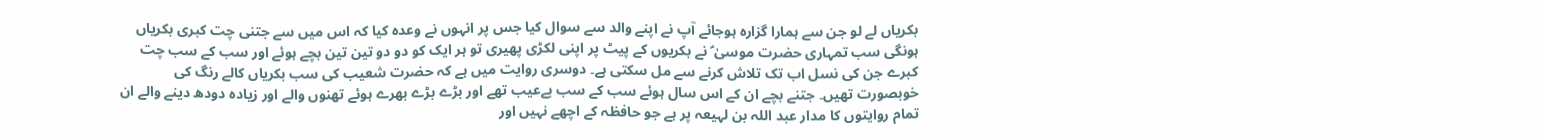بکریاں لے لو جن سے ہمارا گزارہ ہوجائے آپ نے اپنے والد سے سوال کیا جس پر انہوں نے وعدہ کیا کہ اس میں سے جتنی چت کبری بکریاں ہونگی سب تمہاری حضرت موسیٰ ؑ نے بکریوں کے پیٹ پر اپنی لکڑی پھیری تو ہر ایک کو دو دو تین تین بچے ہوئے اور سب کے سب چت کبرے جن کی نسل اب تک تلاش کرنے سے مل سکتی ہے۔ دوسری روایت میں ہے کہ حضرت شعیب کی سب بکریاں کالے رنگ کی خوبصورت تھیں۔ جتنے بچے ان کے اس سال ہوئے سب کے سب بےعیب تھے اور بڑے بڑے بھرے ہوئے تھنوں والے اور زیادہ دودھ دینے والے ان تمام روایتوں کا مدار عبد اللہ بن لہیعہ پر ہے جو حافظہ کے اچھے نہیں اور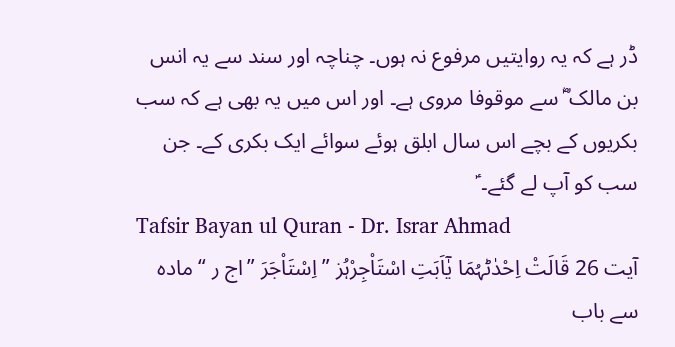ڈر ہے کہ یہ روایتیں مرفوع نہ ہوں۔ چناچہ اور سند سے یہ انس بن مالک ؓ سے موقوفا مروی ہے۔ اور اس میں یہ بھی ہے کہ سب بکریوں کے بچے اس سال ابلق ہوئے سوائے ایک بکری کے۔ جن سب کو آپ لے گئے۔ ؑ
Tafsir Bayan ul Quran - Dr. Israr Ahmad
آیت 26 قَالَتْ اِحْدٰٹہُمَا یٰٓاَبَتِ اسْتَاْجِرْہُز ” اِسْتَاْجَرَ ”اج ر “ مادہ سے باب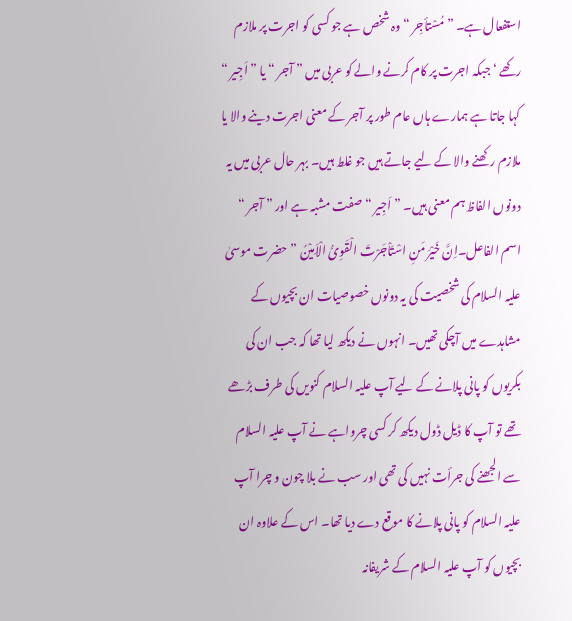استفعال ہے۔ ” مُسْتأجِر “ وہ شخص ہے جو کسی کو اجرت پر ملازم رکھے ‘ جبکہ اجرت پر کام کرنے والے کو عربی میں ” آجر “ یا ” اَجِیر “ کہا جاتا ہے ہمارے ہاں عام طور پر آجر کے معنی اجرت دینے والا یا ملازم رکھنے والا کے لیے جاتے ہیں جو غلط ہیں۔ بہر حال عربی میں یہ دونوں الفاظ ہم معنی ہیں۔ ” اَجِیر “ صفت مشبہ ہے اور ” آجر “ اسم الفاعل۔اِنَّ خَیْرَ مَنِ اسْتَاْجَرْتَ الْقَوِیُّ الْاَمِیْنُ ”حضرت موسیٰ علیہ السلام کی شخصیت کی یہ دونوں خصوصیات ان بچیوں کے مشاہدے میں آچکی تھیں۔ انہوں نے دیکھ لیا تھا کہ جب ان کی بکریوں کو پانی پلانے کے لیے آپ علیہ السلام کنویں کی طرف بڑھے تھے تو آپ کا ڈیل ڈول دیکھ کر کسی چرواہے نے آپ علیہ السلام سے الجھنے کی جرأت نہیں کی تھی اور سب نے بلا چون و چرا آپ علیہ السلام کو پانی پلانے کا موقع دے دیا تھا۔ اس کے علاوہ ان بچیوں کو آپ علیہ السلام کے شریفانہ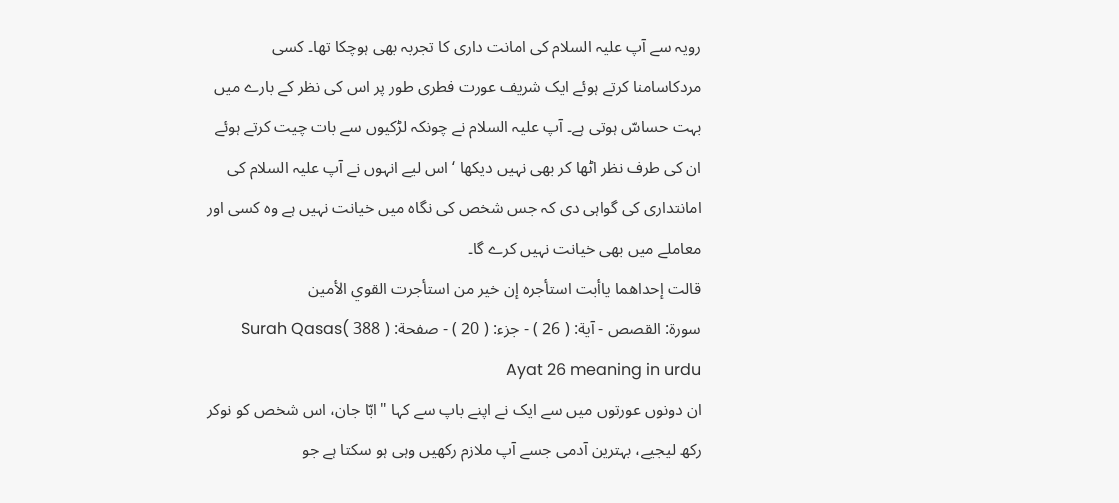رویہ سے آپ علیہ السلام کی امانت داری کا تجربہ بھی ہوچکا تھا۔ کسی مردکاسامنا کرتے ہوئے ایک شریف عورت فطری طور پر اس کی نظر کے بارے میں بہت حساسّ ہوتی ہے۔ آپ علیہ السلام نے چونکہ لڑکیوں سے بات چیت کرتے ہوئے ان کی طرف نظر اٹھا کر بھی نہیں دیکھا ‘ اس لیے انہوں نے آپ علیہ السلام کی امانتداری کی گواہی دی کہ جس شخص کی نگاہ میں خیانت نہیں ہے وہ کسی اور معاملے میں بھی خیانت نہیں کرے گا۔
قالت إحداهما ياأبت استأجره إن خير من استأجرت القوي الأمين
سورة: القصص - آية: ( 26 ) - جزء: ( 20 ) - صفحة: ( 388 )Surah Qasas Ayat 26 meaning in urdu
ان دونوں عورتوں میں سے ایک نے اپنے باپ سے کہا "ابّا جان، اس شخص کو نوکر رکھ لیجیے، بہترین آدمی جسے آپ ملازم رکھیں وہی ہو سکتا ہے جو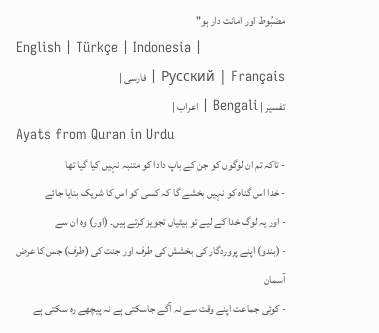مضبُوط اور امانت دار ہو"
English | Türkçe | Indonesia |
Русский | Français | فارسی |
تفسير | Bengali | اعراب |
Ayats from Quran in Urdu
- تاکہ تم ان لوگوں کو جن کے باپ دادا کو متنبہ نہیں کیا گیا تھا
- خدا اس گناہ کو نہیں بخشے گا کہ کسی کو اس کا شریک بنایا جائے
- اور یہ لوگ خدا کے لیے تو بیٹیاں تجویز کرتے ہیں۔ (اور) وہ ان سے
- (بندو) اپنے پروردگار کی بخشش کی طرف اور جنت کی (طرف) جس کا عرض آسمان
- کوئی جماعت اپنے وقت سے نہ آگے جاسکتی ہے نہ پیچھے رہ سکتی ہے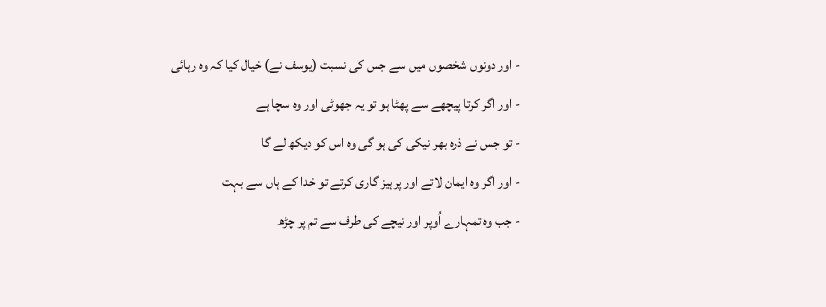- اور دونوں شخصوں میں سے جس کی نسبت (یوسف نے) خیال کیا کہ وہ رہائی
- اور اگر کرتا پیچھے سے پھٹا ہو تو یہ جھوٹی اور وہ سچا ہے
- تو جس نے ذرہ بھر نیکی کی ہو گی وہ اس کو دیکھ لے گا
- اور اگر وہ ایمان لاتے اور پرہیز گاری کرتے تو خدا کے ہاں سے بہت
- جب وہ تمہارے اُوپر اور نیچے کی طرف سے تم پر چڑھ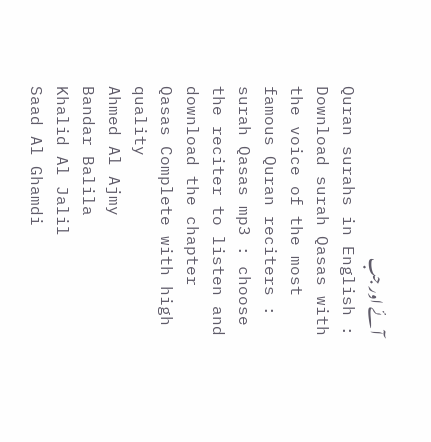آئے اور جب
Quran surahs in English :
Download surah Qasas with the voice of the most famous Quran reciters :
surah Qasas mp3 : choose the reciter to listen and download the chapter Qasas Complete with high quality
Ahmed Al Ajmy
Bandar Balila
Khalid Al Jalil
Saad Al Ghamdi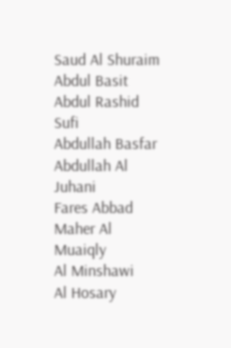Saud Al Shuraim
Abdul Basit
Abdul Rashid Sufi
Abdullah Basfar
Abdullah Al Juhani
Fares Abbad
Maher Al Muaiqly
Al Minshawi
Al Hosary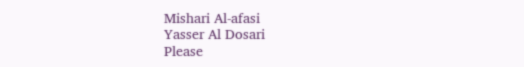Mishari Al-afasi
Yasser Al Dosari
Please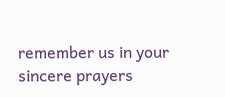remember us in your sincere prayers